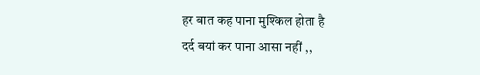हर बात कह पाना मुश्किल होता है
दर्द बयां कर पाना आसा नहीं ,,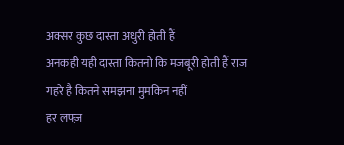अक्सर कुछ दास्ता अधुरी होती हैं
अनकही यही दास्ता कितनो कि मजबूरी होती हैं राज गहरे है कितने समझना मुमकिन नहीं
हर लफ्ज़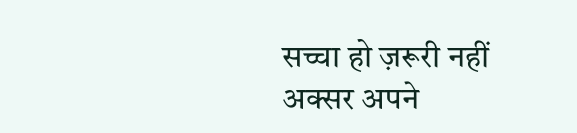सच्चा हो ज़रूरी नहीं
अक्सर अपने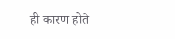ही कारण होते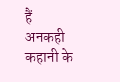हैं
अनकही कहानी के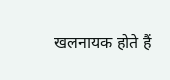खलनायक होते हैं